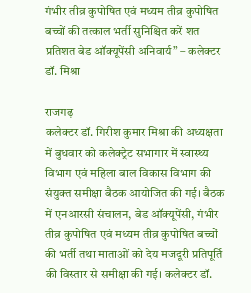गंभीर तीव्र कुपोषित एवं मध्यम तीव्र कुपोषित बच्चों की तत्काल भर्ती सुनिश्चित करें शत प्रतिशत बेड ऑक्यूपेंसी अनिवार्य” – कलेक्टर डॉ. मिश्रा

राजगढ़
कलेक्टर डॉ. गिरीश कुमार मिश्रा की अध्यक्षता में बुधवार को कलेक्ट्रेट सभागार में स्वास्थ्य विभाग एवं महिला बाल विकास विभाग की संयुक्त समीक्षा बैठक आयोजित की गई। बैठक में एनआरसी संचालन, बेड ऑक्यूपेंसी, गंभीर तीव्र कुपोषित एवं मध्यम तीव्र कुपोषित बच्चों की भर्ती तथा माताओं को देय मजदूरी प्रतिपूर्ति की विस्तार से समीक्षा की गई। कलेक्टर डॉ.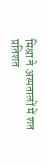मिश्रा ने अस्पतालों में शत प्रतिशत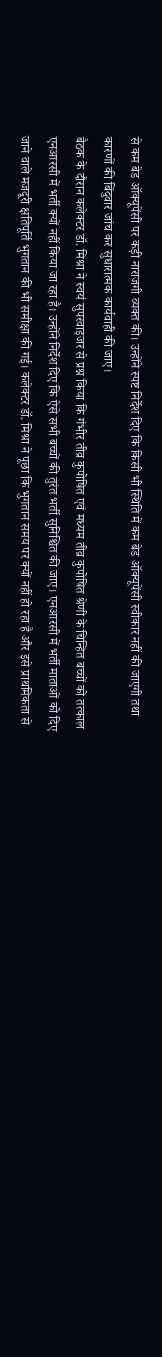से कम बेड ऑक्यूपेंसी पर कड़ी नाराजगी व्यक्त की। उन्होंने स्पष्ट निर्देश दिए कि किसी भी स्थिति में कम बेड ऑक्यूपेंसी स्वीकार नहीं की जाएगी तथा कारणों की बिंदुवार जांच कर सुधारात्मक कार्यवाही की जाए।
बैठक के दौरान कलेक्टर डॉ. मिश्रा ने स्वयं सुपरवाइजर से प्रश्न किया कि गंभीर तीव्र कुपोषित एवं मध्यम तीव्र कुपोषित श्रेणी के चिन्हित बच्चों को तत्काल एनआरसी में भर्ती क्यों नहीं किया जा रहा है। उन्होंने निर्देश दिए कि ऐसे सभी बच्चों की तुरंत भर्ती सुनिश्चित की जाए। एनआरसी में भर्ती माताओं को दिए जाने वाले मजदूरी क्षतिपूर्ति भुगतान की भी समीक्षा की गई। कलेक्टर डॉ. मिश्रा ने पूछा कि भुगतान समय पर क्यों नहीं हो रहा है और इसे प्राथमिकता से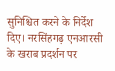सुनिश्चित करने के निर्देश दिए। नरसिंहगढ़ एनआरसी के खराब प्रदर्शन पर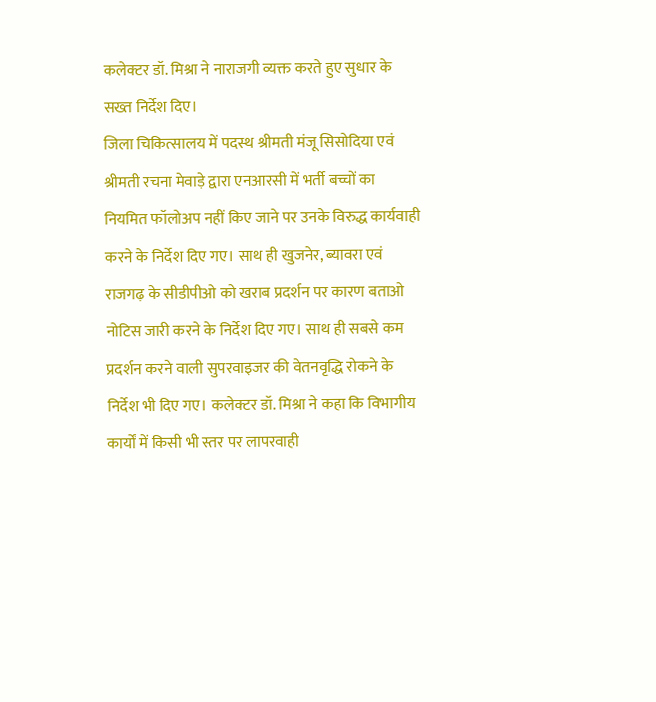कलेक्टर डॉ. मिश्रा ने नाराजगी व्यक्त करते हुए सुधार के सख्त निर्देश दिए।
जिला चिकित्सालय में पदस्थ श्रीमती मंजू सिसोदिया एवं श्रीमती रचना मेवाड़े द्वारा एनआरसी में भर्ती बच्चों का नियमित फॉलोअप नहीं किए जाने पर उनके विरुद्ध कार्यवाही करने के निर्देश दिए गए। साथ ही खुजनेर, ब्यावरा एवं राजगढ़ के सीडीपीओ को खराब प्रदर्शन पर कारण बताओ नोटिस जारी करने के निर्देश दिए गए। साथ ही सबसे कम प्रदर्शन करने वाली सुपरवाइजर की वेतनवृद्धि रोकने के निर्देश भी दिए गए। कलेक्टर डॉ. मिश्रा ने कहा कि विभागीय कार्यों में किसी भी स्तर पर लापरवाही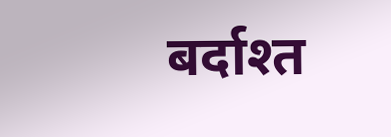बर्दाश्त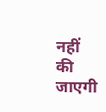नहीं की जाएगी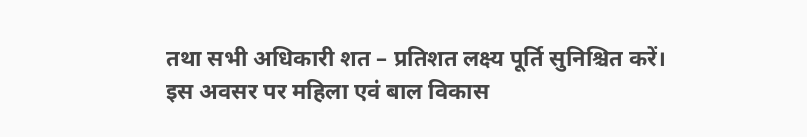तथा सभी अधिकारी शत – प्रतिशत लक्ष्य पूर्ति सुनिश्चित करें। इस अवसर पर महिला एवं बाल विकास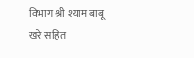विभाग श्री श्याम बाबू खरे सहित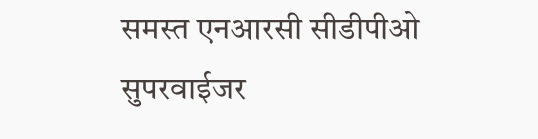समस्त एनआरसी सीडीपीओ सुपरवाईजर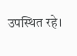उपस्थित रहे।